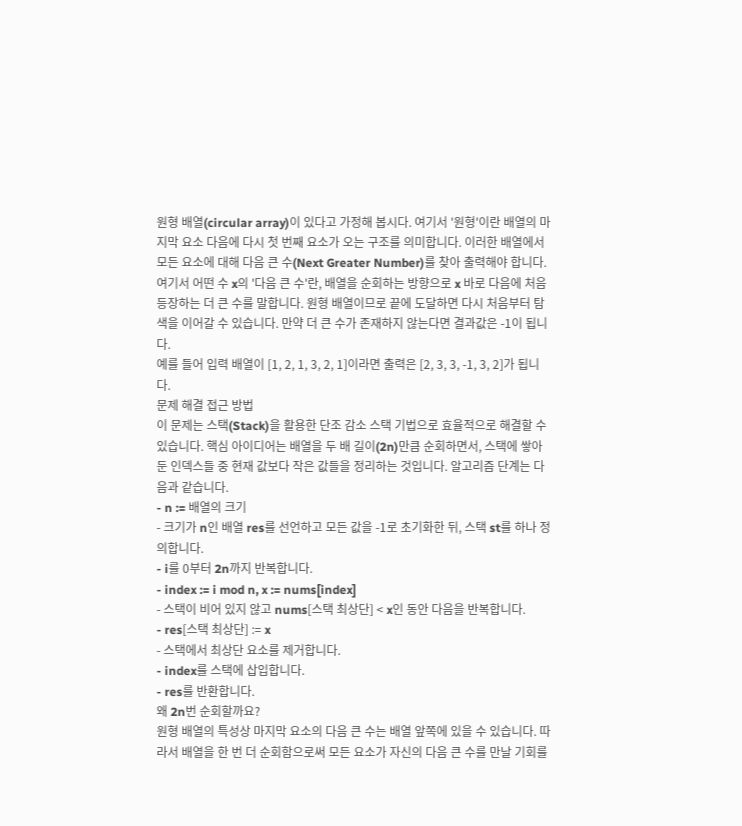원형 배열(circular array)이 있다고 가정해 봅시다. 여기서 '원형'이란 배열의 마지막 요소 다음에 다시 첫 번째 요소가 오는 구조를 의미합니다. 이러한 배열에서 모든 요소에 대해 다음 큰 수(Next Greater Number)를 찾아 출력해야 합니다.
여기서 어떤 수 x의 '다음 큰 수'란, 배열을 순회하는 방향으로 x 바로 다음에 처음 등장하는 더 큰 수를 말합니다. 원형 배열이므로 끝에 도달하면 다시 처음부터 탐색을 이어갈 수 있습니다. 만약 더 큰 수가 존재하지 않는다면 결과값은 -1이 됩니다.
예를 들어 입력 배열이 [1, 2, 1, 3, 2, 1]이라면 출력은 [2, 3, 3, -1, 3, 2]가 됩니다.
문제 해결 접근 방법
이 문제는 스택(Stack)을 활용한 단조 감소 스택 기법으로 효율적으로 해결할 수 있습니다. 핵심 아이디어는 배열을 두 배 길이(2n)만큼 순회하면서, 스택에 쌓아둔 인덱스들 중 현재 값보다 작은 값들을 정리하는 것입니다. 알고리즘 단계는 다음과 같습니다.
- n := 배열의 크기
- 크기가 n인 배열 res를 선언하고 모든 값을 -1로 초기화한 뒤, 스택 st를 하나 정의합니다.
- i를 0부터 2n까지 반복합니다.
- index := i mod n, x := nums[index]
- 스택이 비어 있지 않고 nums[스택 최상단] < x인 동안 다음을 반복합니다.
- res[스택 최상단] := x
- 스택에서 최상단 요소를 제거합니다.
- index를 스택에 삽입합니다.
- res를 반환합니다.
왜 2n번 순회할까요?
원형 배열의 특성상 마지막 요소의 다음 큰 수는 배열 앞쪽에 있을 수 있습니다. 따라서 배열을 한 번 더 순회함으로써 모든 요소가 자신의 다음 큰 수를 만날 기회를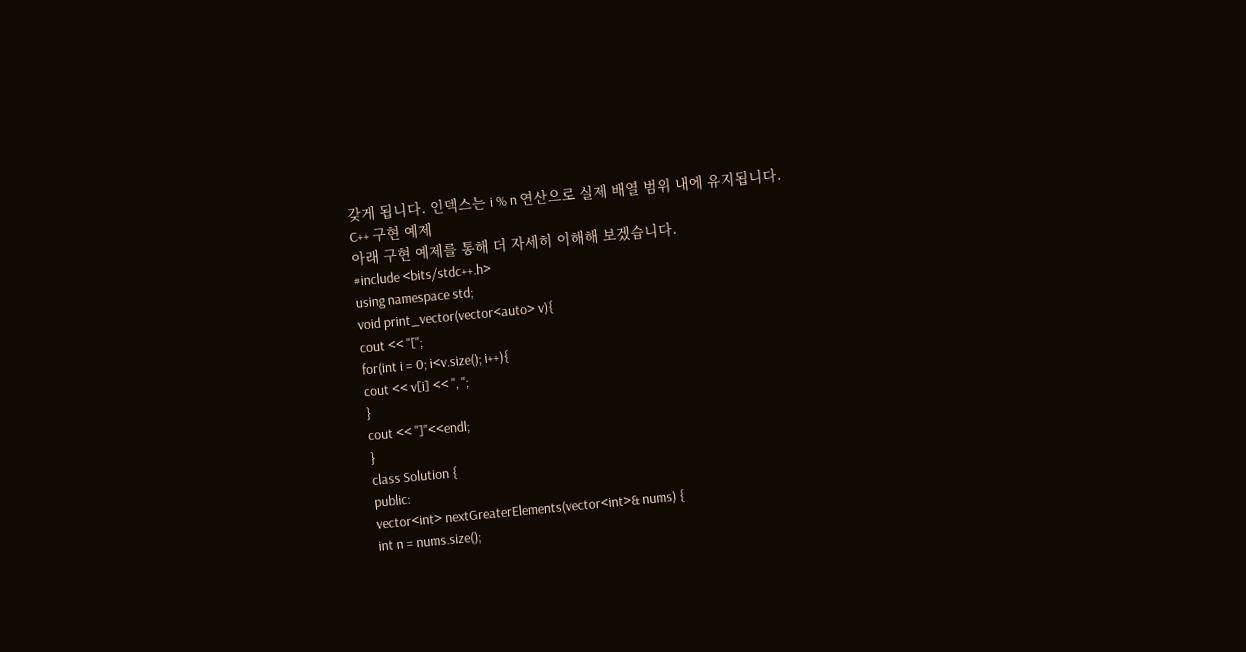갖게 됩니다. 인덱스는 i % n 연산으로 실제 배열 범위 내에 유지됩니다.
C++ 구현 예제
아래 구현 예제를 통해 더 자세히 이해해 보겠습니다.
#include <bits/stdc++.h>
using namespace std;
void print_vector(vector<auto> v){
cout << "[";
for(int i = 0; i<v.size(); i++){
cout << v[i] << ", ";
}
cout << "]"<<endl;
}
class Solution {
public:
vector<int> nextGreaterElements(vector<int>& nums) {
int n = nums.size();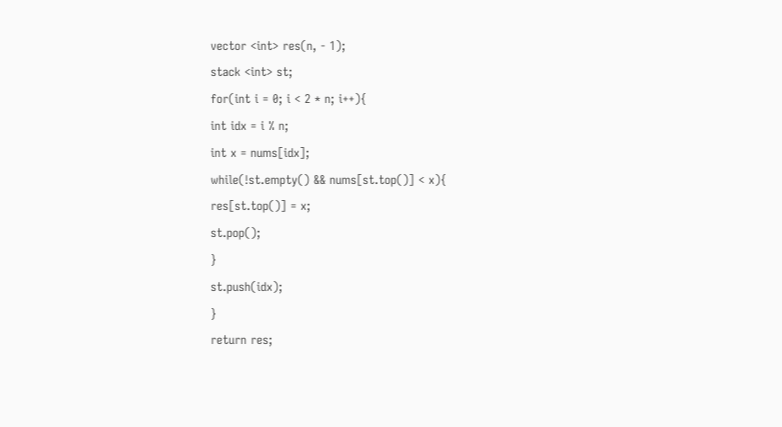vector <int> res(n, - 1);
stack <int> st;
for(int i = 0; i < 2 * n; i++){
int idx = i % n;
int x = nums[idx];
while(!st.empty() && nums[st.top()] < x){
res[st.top()] = x;
st.pop();
}
st.push(idx);
}
return res;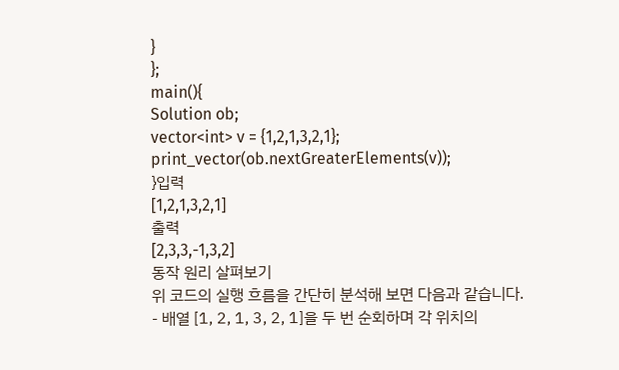}
};
main(){
Solution ob;
vector<int> v = {1,2,1,3,2,1};
print_vector(ob.nextGreaterElements(v));
}입력
[1,2,1,3,2,1]
출력
[2,3,3,-1,3,2]
동작 원리 살펴보기
위 코드의 실행 흐름을 간단히 분석해 보면 다음과 같습니다.
- 배열 [1, 2, 1, 3, 2, 1]을 두 번 순회하며 각 위치의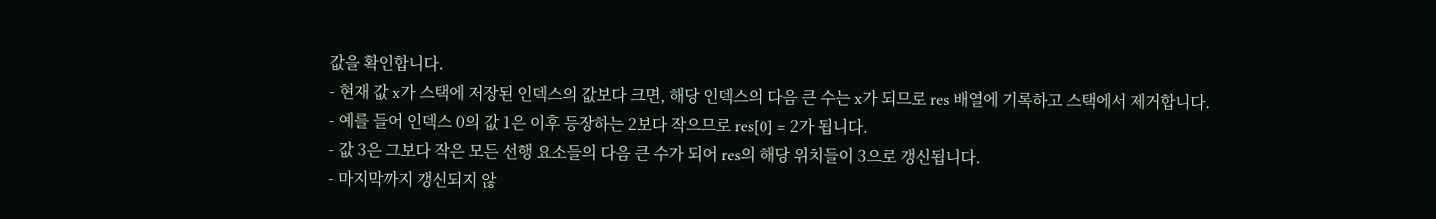값을 확인합니다.
- 현재 값 x가 스택에 저장된 인덱스의 값보다 크면, 해당 인덱스의 다음 큰 수는 x가 되므로 res 배열에 기록하고 스택에서 제거합니다.
- 예를 들어 인덱스 0의 값 1은 이후 등장하는 2보다 작으므로 res[0] = 2가 됩니다.
- 값 3은 그보다 작은 모든 선행 요소들의 다음 큰 수가 되어 res의 해당 위치들이 3으로 갱신됩니다.
- 마지막까지 갱신되지 않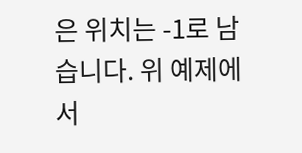은 위치는 -1로 남습니다. 위 예제에서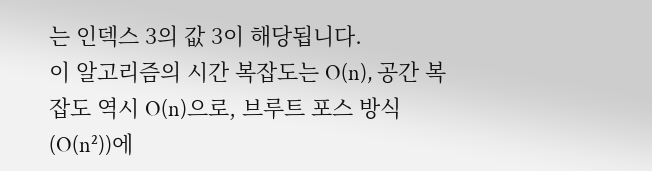는 인덱스 3의 값 3이 해당됩니다.
이 알고리즘의 시간 복잡도는 O(n), 공간 복잡도 역시 O(n)으로, 브루트 포스 방식(O(n²))에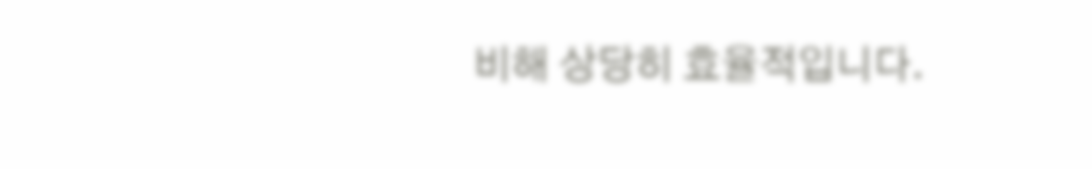비해 상당히 효율적입니다.